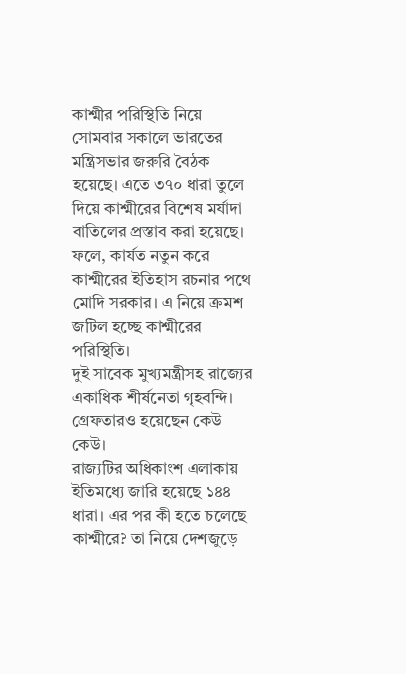কাশ্মীর পরিস্থিতি নিয়ে সোমবার সকালে ভারতের মন্ত্রিসভার জরুরি বৈঠক হয়েছে। এতে ৩৭০ ধারা তুলে দিয়ে কাশ্মীরের বিশেষ মর্যাদা বাতিলের প্রস্তাব করা হয়েছে।
ফলে, কার্যত নতুন করে কাশ্মীরের ইতিহাস রচনার পথে মোদি সরকার। এ নিয়ে ক্রমশ জটিল হচ্ছে কাশ্মীরের পরিস্থিতি।
দুই সাবেক মুখ্যমন্ত্রীসহ রাজ্যের একাধিক শীর্ষনেতা গৃহবন্দি। গ্রেফতারও হয়েছেন কেউ কেউ।
রাজ্যটির অধিকাংশ এলাকায় ইতিমধ্যে জারি হয়েছে ১৪৪ ধারা। এর পর কী হতে চলেছে কাশ্মীরে? তা নিয়ে দেশজুড়ে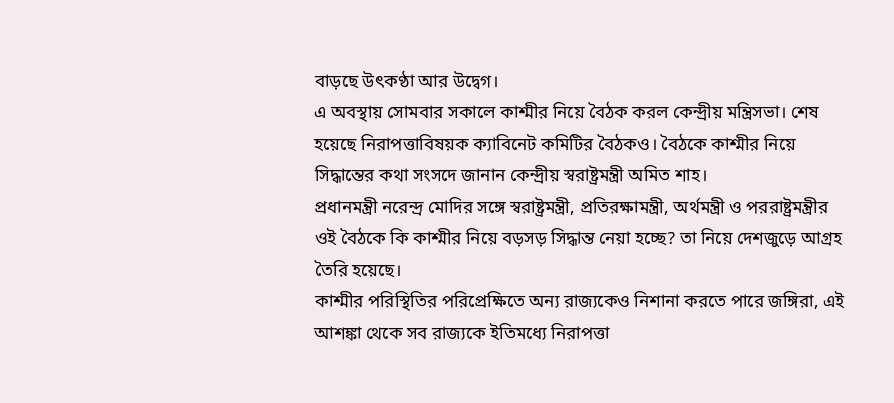বাড়ছে উৎকণ্ঠা আর উদ্বেগ।
এ অবস্থায় সোমবার সকালে কাশ্মীর নিয়ে বৈঠক করল কেন্দ্রীয় মন্ত্রিসভা। শেষ হয়েছে নিরাপত্তাবিষয়ক ক্যাবিনেট কমিটির বৈঠকও। বৈঠকে কাশ্মীর নিয়ে সিদ্ধান্তের কথা সংসদে জানান কেন্দ্রীয় স্বরাষ্ট্রমন্ত্রী অমিত শাহ।
প্রধানমন্ত্রী নরেন্দ্র মোদির সঙ্গে স্বরাষ্ট্রমন্ত্রী, প্রতিরক্ষামন্ত্রী, অর্থমন্ত্রী ও পররাষ্ট্রমন্ত্রীর ওই বৈঠকে কি কাশ্মীর নিয়ে বড়সড় সিদ্ধান্ত নেয়া হচ্ছে? তা নিয়ে দেশজুড়ে আগ্রহ তৈরি হয়েছে।
কাশ্মীর পরিস্থিতির পরিপ্রেক্ষিতে অন্য রাজ্যকেও নিশানা করতে পারে জঙ্গিরা, এই আশঙ্কা থেকে সব রাজ্যকে ইতিমধ্যে নিরাপত্তা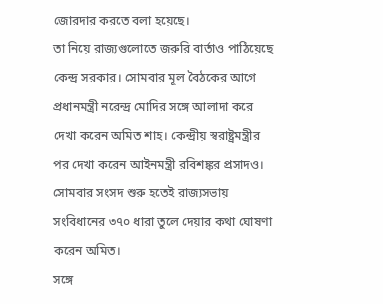জোরদার করতে বলা হয়েছে।
তা নিয়ে রাজ্যগুলোতে জরুরি বার্তাও পাঠিয়েছে কেন্দ্র সরকার। সোমবার মূল বৈঠকের আগে প্রধানমন্ত্রী নরেন্দ্র মোদির সঙ্গে আলাদা করে দেখা করেন অমিত শাহ। কেন্দ্রীয় স্বরাষ্ট্রমন্ত্রীর পর দেখা করেন আইনমন্ত্রী রবিশঙ্কর প্রসাদও।
সোমবার সংসদ শুরু হতেই রাজ্যসভায় সংবিধানের ৩৭০ ধারা তুলে দেয়ার কথা ঘোষণা করেন অমিত।
সঙ্গে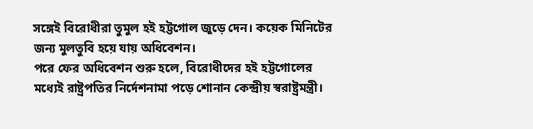সঙ্গেই বিরোধীরা তুমুল হই হট্টগোল জুড়ে দেন। কয়েক মিনিটের জন্য মুলতুবি হয়ে যায় অধিবেশন।
পরে ফের অধিবেশন শুরু হলে, বিরোধীদের হই হট্টগোলের মধ্যেই রাষ্ট্রপতির নির্দেশনামা পড়ে শোনান কেন্দ্রীয় স্বরাষ্ট্রমন্ত্রী।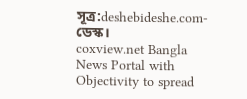সূত্র:deshebideshe.com-ডেস্ক।
coxview.net Bangla News Portal with Objectivity to spread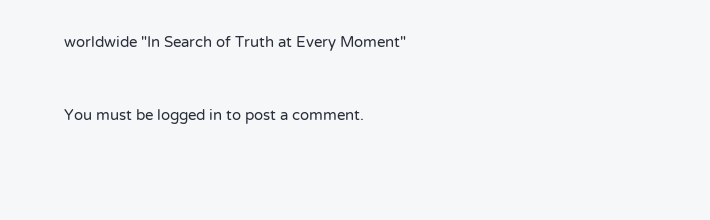worldwide "In Search of Truth at Every Moment"


You must be logged in to post a comment.